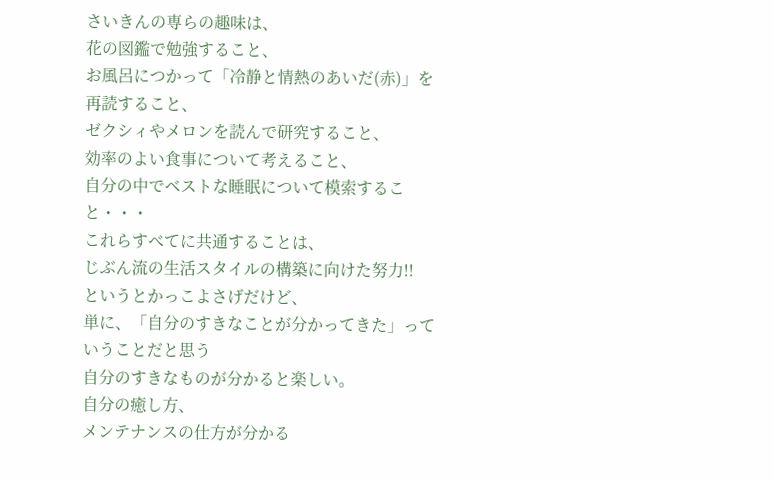さいきんの専らの趣味は、
花の図鑑で勉強すること、
お風呂につかって「冷静と情熱のあいだ(赤)」を再読すること、
ゼクシィやメロンを読んで研究すること、
効率のよい食事について考えること、
自分の中でベストな睡眠について模索すること・・・
これらすべてに共通することは、
じぶん流の生活スタイルの構築に向けた努力!!
というとかっこよさげだけど、
単に、「自分のすきなことが分かってきた」っていうことだと思う
自分のすきなものが分かると楽しい。
自分の癒し方、
メンテナンスの仕方が分かる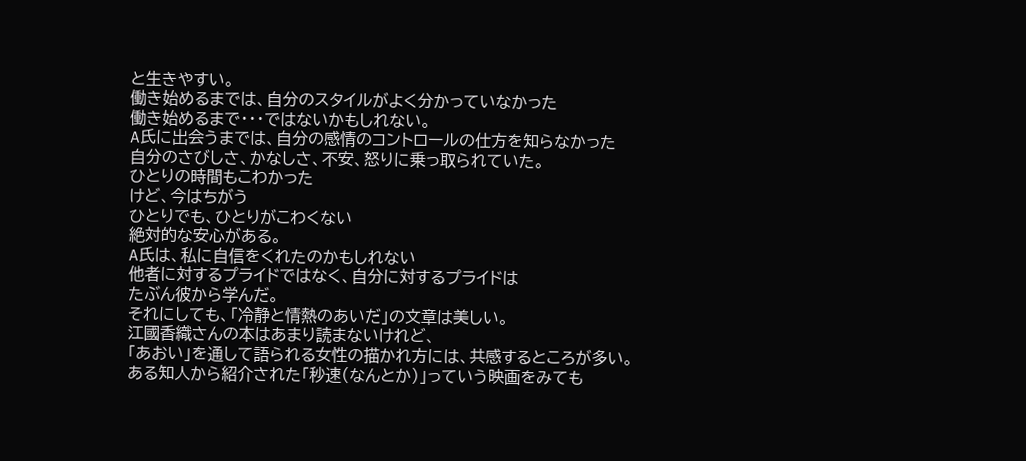と生きやすい。
働き始めるまでは、自分のスタイルがよく分かっていなかった
働き始めるまで・・・ではないかもしれない。
A氏に出会うまでは、自分の感情のコントロールの仕方を知らなかった
自分のさびしさ、かなしさ、不安、怒りに乗っ取られていた。
ひとりの時間もこわかった
けど、今はちがう
ひとりでも、ひとりがこわくない
絶対的な安心がある。
A氏は、私に自信をくれたのかもしれない
他者に対するプライドではなく、自分に対するプライドは
たぶん彼から学んだ。
それにしても、「冷静と情熱のあいだ」の文章は美しい。
江國香織さんの本はあまり読まないけれど、
「あおい」を通して語られる女性の描かれ方には、共感するところが多い。
ある知人から紹介された「秒速(なんとか)」っていう映画をみても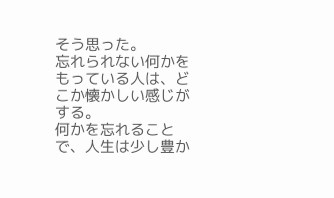そう思った。
忘れられない何かをもっている人は、どこか懐かしい感じがする。
何かを忘れることで、人生は少し豊か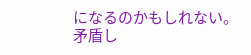になるのかもしれない。
矛盾し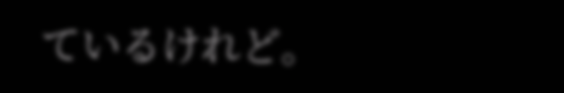ているけれど。